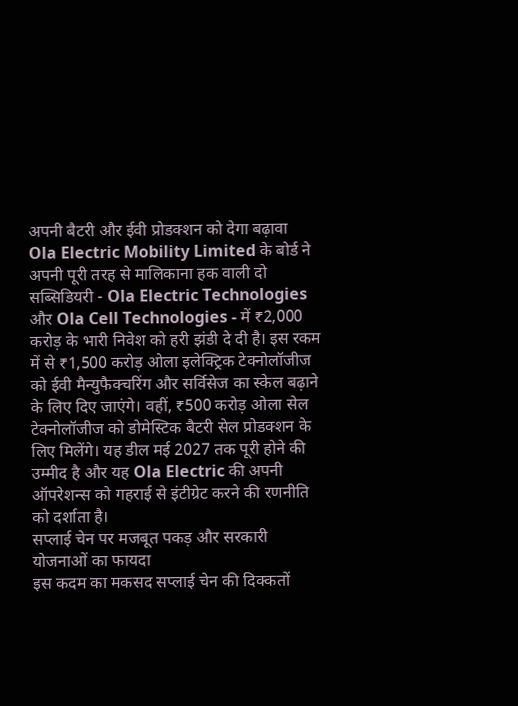अपनी बैटरी और ईवी प्रोडक्शन को देगा बढ़ावा
Ola Electric Mobility Limited के बोर्ड ने अपनी पूरी तरह से मालिकाना हक वाली दो सब्सिडियरी - Ola Electric Technologies और Ola Cell Technologies - में ₹2,000 करोड़ के भारी निवेश को हरी झंडी दे दी है। इस रकम में से ₹1,500 करोड़ ओला इलेक्ट्रिक टेक्नोलॉजीज को ईवी मैन्युफैक्चरिंग और सर्विसेज का स्केल बढ़ाने के लिए दिए जाएंगे। वहीं, ₹500 करोड़ ओला सेल टेक्नोलॉजीज को डोमेस्टिक बैटरी सेल प्रोडक्शन के लिए मिलेंगे। यह डील मई 2027 तक पूरी होने की उम्मीद है और यह Ola Electric की अपनी ऑपरेशन्स को गहराई से इंटीग्रेट करने की रणनीति को दर्शाता है।
सप्लाई चेन पर मजबूत पकड़ और सरकारी योजनाओं का फायदा
इस कदम का मकसद सप्लाई चेन की दिक्कतों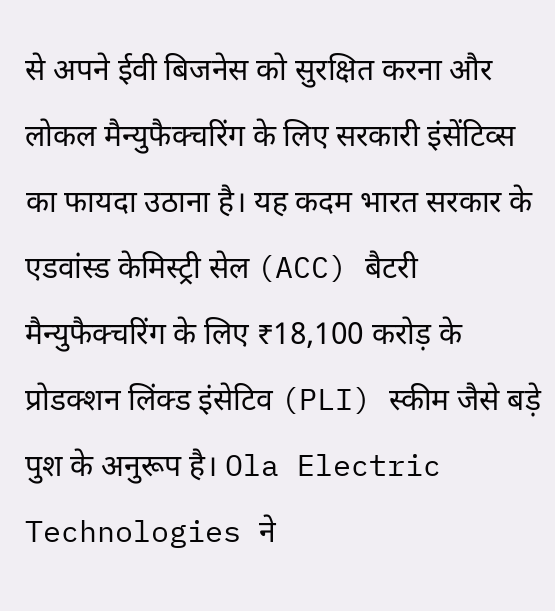से अपने ईवी बिजनेस को सुरक्षित करना और लोकल मैन्युफैक्चरिंग के लिए सरकारी इंसेंटिव्स का फायदा उठाना है। यह कदम भारत सरकार के एडवांस्ड केमिस्ट्री सेल (ACC) बैटरी मैन्युफैक्चरिंग के लिए ₹18,100 करोड़ के प्रोडक्शन लिंक्ड इंसेटिव (PLI) स्कीम जैसे बड़े पुश के अनुरूप है। Ola Electric Technologies ने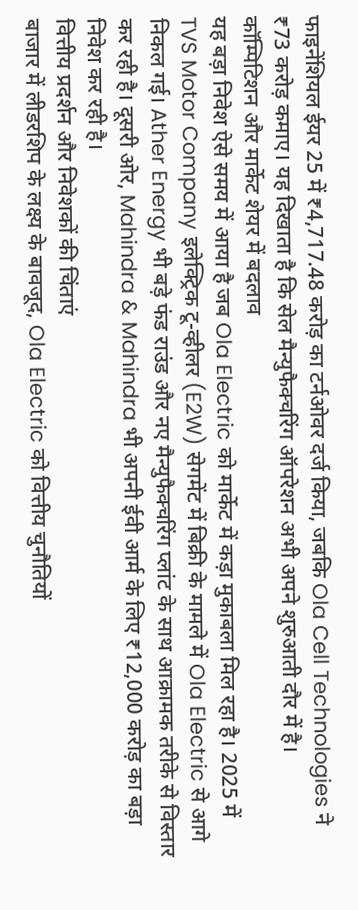फाइनेंशियल ईयर 25 में ₹4,717.48 करोड़ का टर्नओवर दर्ज किया, जबकि Ola Cell Technologies ने ₹73 करोड़ कमाए। यह दिखाता है कि सेल मैन्युफैक्चरिंग ऑपरेशन अभी अपने शुरुआती दौर में है।
कॉम्पिटिशन और मार्केट शेयर में बदलाव
यह बड़ा निवेश ऐसे समय में आया है जब Ola Electric को मार्केट में कड़ा मुकाबला मिल रहा है। 2025 में TVS Motor Company इलेक्ट्रिक टू-व्हीलर (E2W) सेगमेंट में बिक्री के मामले में Ola Electric से आगे निकल गई। Ather Energy भी बड़े फंड राउंड और नए मैन्युफैक्चरिंग प्लांट के साथ आक्रामक तरीके से विस्तार कर रही है। दूसरी ओर, Mahindra & Mahindra भी अपनी ईवी आर्म के लिए ₹12,000 करोड़ का बड़ा निवेश कर रही है।
वित्तीय प्रदर्शन और निवेशकों की चिंताएं
बाजार में लीडरशिप के लक्ष्य के बावजूद, Ola Electric को वित्तीय चुनौतियों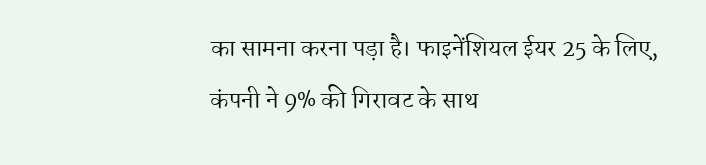का सामना करना पड़ा है। फाइनेंशियल ईयर 25 के लिए, कंपनी ने 9% की गिरावट के साथ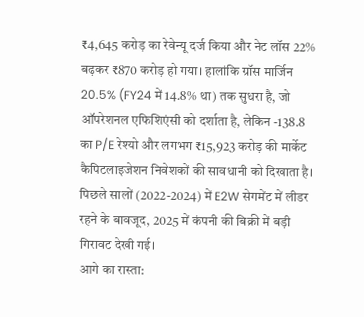₹4,645 करोड़ का रेवेन्यू दर्ज किया और नेट लॉस 22% बढ़कर ₹870 करोड़ हो गया। हालांकि ग्रॉस मार्जिन 20.5% (FY24 में 14.8% था) तक सुधरा है, जो ऑपरेशनल एफिशिएंसी को दर्शाता है, लेकिन -138.8 का P/E रेश्यो और लगभग ₹15,923 करोड़ की मार्केट कैपिटलाइजेशन निवेशकों की सावधानी को दिखाता है। पिछले सालों (2022-2024) में E2W सेगमेंट में लीडर रहने के बावजूद, 2025 में कंपनी की बिक्री में बड़ी गिरावट देखी गई।
आगे का रास्ता: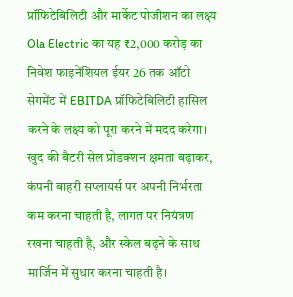प्रॉफिटेबिलिटी और मार्केट पोजीशन का लक्ष्य
Ola Electric का यह ₹2,000 करोड़ का निवेश फाइनेंशियल ईयर 26 तक ऑटो सेगमेंट में EBITDA प्रॉफिटेबिलिटी हासिल करने के लक्ष्य को पूरा करने में मदद करेगा। खुद की बैटरी सेल प्रोडक्शन क्षमता बढ़ाकर, कंपनी बाहरी सप्लायर्स पर अपनी निर्भरता कम करना चाहती है, लागत पर नियंत्रण रखना चाहती है, और स्केल बढ़ने के साथ मार्जिन में सुधार करना चाहती है।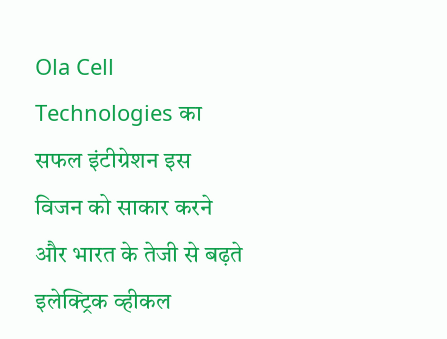Ola Cell Technologies का सफल इंटीग्रेशन इस विजन को साकार करने और भारत के तेजी से बढ़ते इलेक्ट्रिक व्हीकल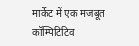मार्केट में एक मजबूत कॉम्पिटिटिव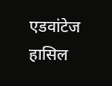एडवांटेज हासिल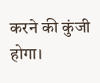करने की कुंजी होगा।